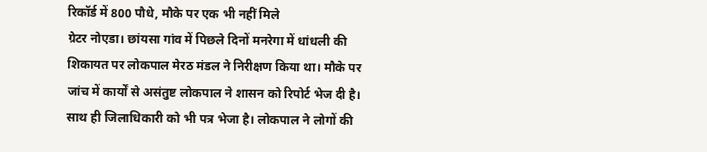रिकॉर्ड में 800 पौधे, मौके पर एक भी नहीं मिले
ग्रेटर नोएडा। छांयसा गांव में पिछले दिनों मनरेगा में धांधली की शिकायत पर लोकपाल मेरठ मंडल ने निरीक्षण किया था। मौके पर जांच में कार्यों से असंतुष्ट लोकपाल ने शासन को रिपोर्ट भेज दी है। साथ ही जिलाधिकारी को भी पत्र भेजा है। लोकपाल ने लोगों की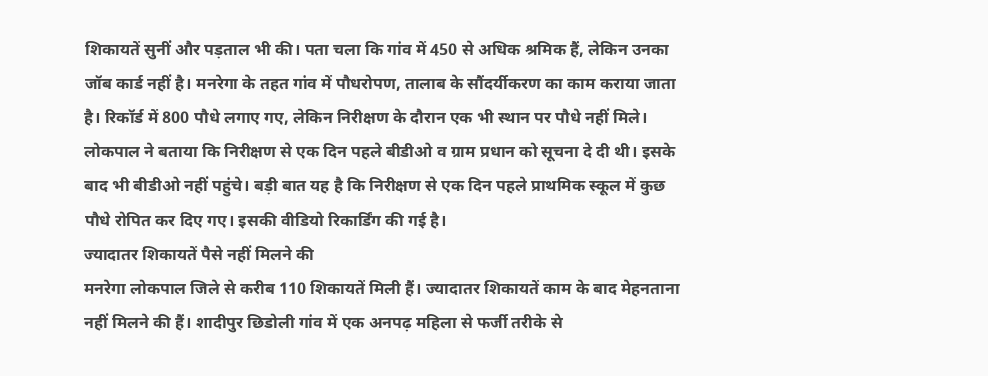शिकायतें सुनीं और पड़ताल भी की। पता चला कि गांव में 450 से अधिक श्रमिक हैं, लेकिन उनका जॉब कार्ड नहीं है। मनरेगा के तहत गांव में पौधरोपण, तालाब के सौंदर्यीकरण का काम कराया जाता है। रिकॉर्ड में 800 पौधे लगाए गए, लेकिन निरीक्षण के दौरान एक भी स्थान पर पौधे नहीं मिले। लोकपाल ने बताया कि निरीक्षण से एक दिन पहले बीडीओ व ग्राम प्रधान को सूचना दे दी थी। इसके बाद भी बीडीओ नहीं पहुंचे। बड़ी बात यह है कि निरीक्षण से एक दिन पहले प्राथमिक स्कूल में कुछ पौधे रोपित कर दिए गए। इसकी वीडियो रिकार्डिंग की गई है।
ज्यादातर शिकायतें पैसे नहीं मिलने की
मनरेगा लोकपाल जिले से करीब 110 शिकायतें मिली हैं। ज्यादातर शिकायतें काम के बाद मेहनताना नहीं मिलने की हैं। शादीपुर छिडोली गांव में एक अनपढ़ महिला से फर्जी तरीके से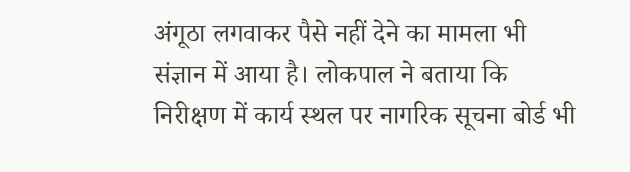अंगूठा लगवाकर पैसे नहीं देने का मामला भी संज्ञान में आया है। लोकपाल ने बताया कि निरीक्षण में कार्य स्थल पर नागरिक सूचना बोर्ड भी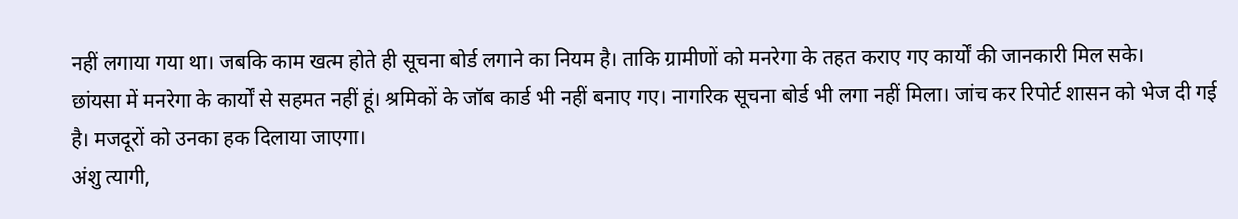नहीं लगाया गया था। जबकि काम खत्म होते ही सूचना बोर्ड लगाने का नियम है। ताकि ग्रामीणों को मनरेगा के तहत कराए गए कार्यों की जानकारी मिल सके।
छांयसा में मनरेगा के कार्यों से सहमत नहीं हूं। श्रमिकों के जॉब कार्ड भी नहीं बनाए गए। नागरिक सूचना बोर्ड भी लगा नहीं मिला। जांच कर रिपोर्ट शासन को भेज दी गई है। मजदूरों को उनका हक दिलाया जाएगा।
अंशु त्यागी,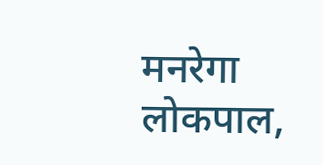मनरेगा लोकपाल,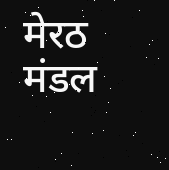मेरठ मंडल